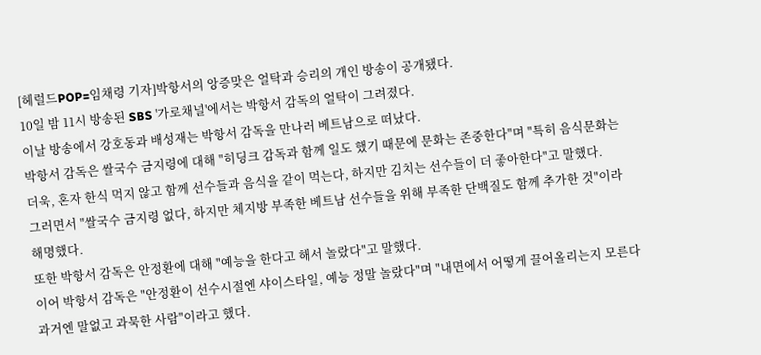[헤럴드POP=임채령 기자]박항서의 앙증맞은 얼탁과 승리의 개인 방송이 공개됐다.
10일 밤 11시 방송된 SBS '가로채널'에서는 박항서 감독의 얼탁이 그려졌다.
이날 방송에서 강호동과 배성재는 박항서 감독을 만나러 베트남으로 떠났다.
박항서 감독은 쌀국수 금지령에 대해 "히딩크 감독과 함께 일도 했기 때문에 문화는 존중한다"며 "특히 음식문화는 더욱, 혼자 한식 먹지 않고 함께 선수들과 음식을 같이 먹는다, 하지만 김치는 선수들이 더 좋아한다"고 말했다.
그러면서 "쌀국수 금지령 없다, 하지만 체지방 부족한 베트남 선수들을 위해 부족한 단백질도 함께 추가한 것"이라 해명했다.
또한 박항서 감독은 안정환에 대해 "예능을 한다고 해서 놀랐다"고 말했다.
이어 박항서 감독은 "안정환이 선수시절엔 샤이스타일, 예능 정말 놀랐다"며 "내면에서 어떻게 끌어올리는지 모른다 과거엔 말없고 과묵한 사람"이라고 했다.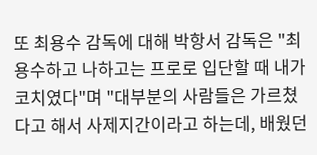또 최용수 감독에 대해 박항서 감독은 "최용수하고 나하고는 프로로 입단할 때 내가 코치였다"며 "대부분의 사람들은 가르쳤다고 해서 사제지간이라고 하는데, 배웠던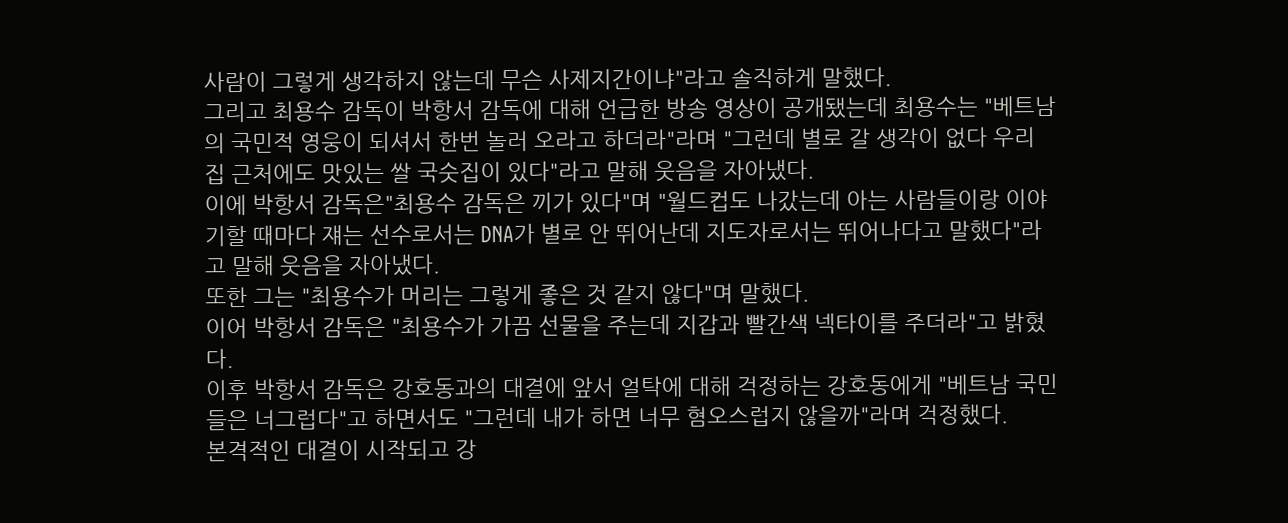사람이 그렇게 생각하지 않는데 무슨 사제지간이냐"라고 솔직하게 말했다.
그리고 최용수 감독이 박항서 감독에 대해 언급한 방송 영상이 공개됐는데 최용수는 "베트남의 국민적 영웅이 되셔서 한번 놀러 오라고 하더라"라며 "그런데 별로 갈 생각이 없다 우리 집 근처에도 맛있는 쌀 국숫집이 있다"라고 말해 웃음을 자아냈다.
이에 박항서 감독은"최용수 감독은 끼가 있다"며 "월드컵도 나갔는데 아는 사람들이랑 이야기할 때마다 쟤는 선수로서는 DNA가 별로 안 뛰어난데 지도자로서는 뛰어나다고 말했다"라고 말해 웃음을 자아냈다.
또한 그는 "최용수가 머리는 그렇게 좋은 것 같지 않다"며 말했다.
이어 박항서 감독은 "최용수가 가끔 선물을 주는데 지갑과 빨간색 넥타이를 주더라"고 밝혔다.
이후 박항서 감독은 강호동과의 대결에 앞서 얼탁에 대해 걱정하는 강호동에게 "베트남 국민들은 너그럽다"고 하면서도 "그런데 내가 하면 너무 혐오스럽지 않을까"라며 걱정했다.
본격적인 대결이 시작되고 강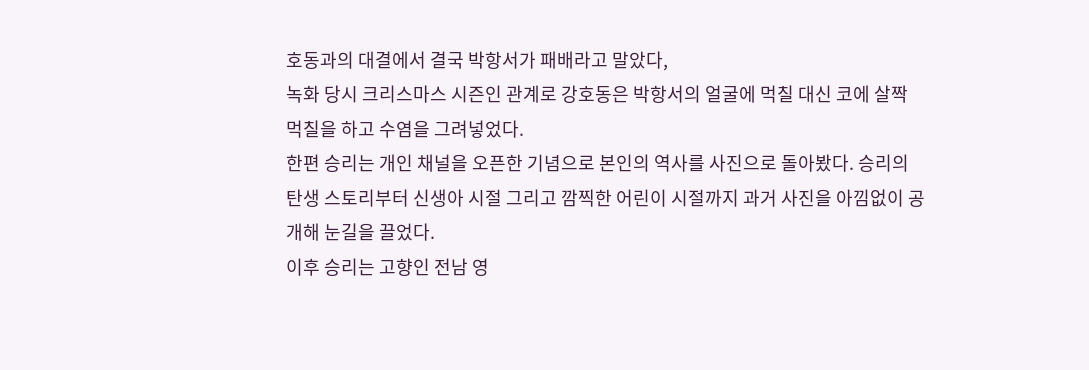호동과의 대결에서 결국 박항서가 패배라고 말았다,
녹화 당시 크리스마스 시즌인 관계로 강호동은 박항서의 얼굴에 먹칠 대신 코에 살짝 먹칠을 하고 수염을 그려넣었다.
한편 승리는 개인 채널을 오픈한 기념으로 본인의 역사를 사진으로 돌아봤다. 승리의 탄생 스토리부터 신생아 시절 그리고 깜찍한 어린이 시절까지 과거 사진을 아낌없이 공개해 눈길을 끌었다.
이후 승리는 고향인 전남 영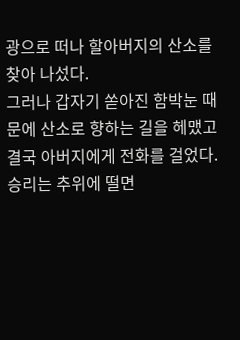광으로 떠나 할아버지의 산소를 찾아 나섰다.
그러나 갑자기 쏟아진 함박눈 때문에 산소로 향하는 길을 헤맸고 결국 아버지에게 전화를 걸었다.
승리는 추위에 떨면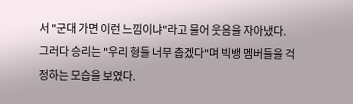서 "군대 가면 이런 느낌이냐"라고 물어 웃음을 자아냈다.
그러다 승리는 "우리 형들 너무 춥겠다"며 빅뱅 멤버들을 걱정하는 모습을 보였다.